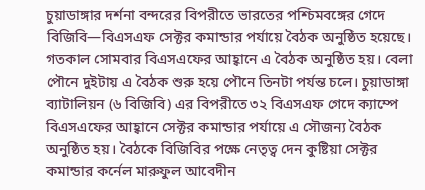চুয়াডাঙ্গার দর্শনা বন্দরের বিপরীতে ভারতের পশ্চিমবঙ্গের গেদে বিজিবি—বিএসএফ সেক্টর কমান্ডার পর্যায়ে বৈঠক অনুষ্ঠিত হয়েছে। গতকাল সোমবার বিএসএফের আহ্বানে এ বৈঠক অনুষ্ঠিত হয়। বেলা পৌনে দুইটায় এ বৈঠক শুরু হয়ে পৌনে তিনটা পর্যন্ত চলে। চুয়াডাঙ্গা ব্যাটালিয়ন (৬ বিজিবি) এর বিপরীতে ৩২ বিএসএফ গেদে ক্যাম্পে বিএসএফের আহ্বানে সেক্টর কমান্ডার পর্যায়ে এ সৌজন্য বৈঠক অনুষ্ঠিত হয়। বৈঠকে বিজিবির পক্ষে নেতৃত্ব দেন কুষ্টিয়া সেক্টর কমান্ডার কর্নেল মারুফুল আবেদীন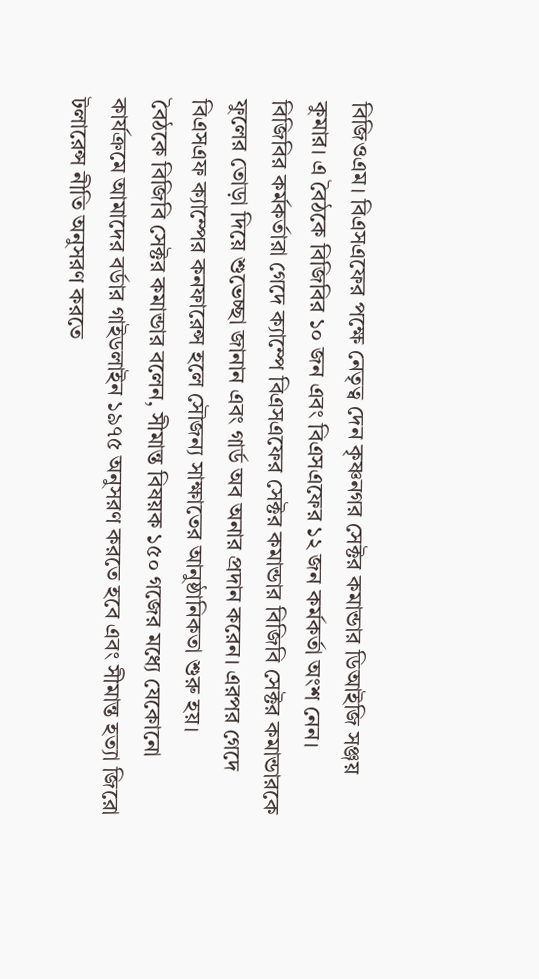বিজিওএম। বিএসএফের পক্ষে নেতৃত্ব দেন কৃষ্ণনগর সেক্টর কমান্ডার ডিআইজি সঞ্জয় কুমার। এ বৈঠকে বিজিবির ১০ জন এবং বিএসএফের ১২ জন কর্মকর্তা অংশ নেন।
বিজিবির কর্মকর্তারা গেদে ক্যাম্পে বিএসএফের সেক্টর কমান্ডার বিজিবি সেক্টর কমান্ডারকে ফুলের তোড়া দিয়ে শুভেচ্ছা জানান এবং গার্ড অব অনার প্রদান করেন। এরপর গেদে বিএসএফ ক্যাম্পের কনফারেন্স হলে সৌজন্য সাক্ষাতের আনুষ্ঠানিকতা শুরু হয়।
বৈঠকে বিজিবি সেক্টর কমান্ডার বলেন, সীমান্ত বিষয়ক ১৫০ গজের মধ্যে যেকোনো কার্যক্রমে আমাদের বর্ডার গাইডলাইন ১৯৭৫ অনুসরণ করতে হবে এবং সীমান্ত হত্যা জিরো টলারেন্স নীতি অনুসরণ করতে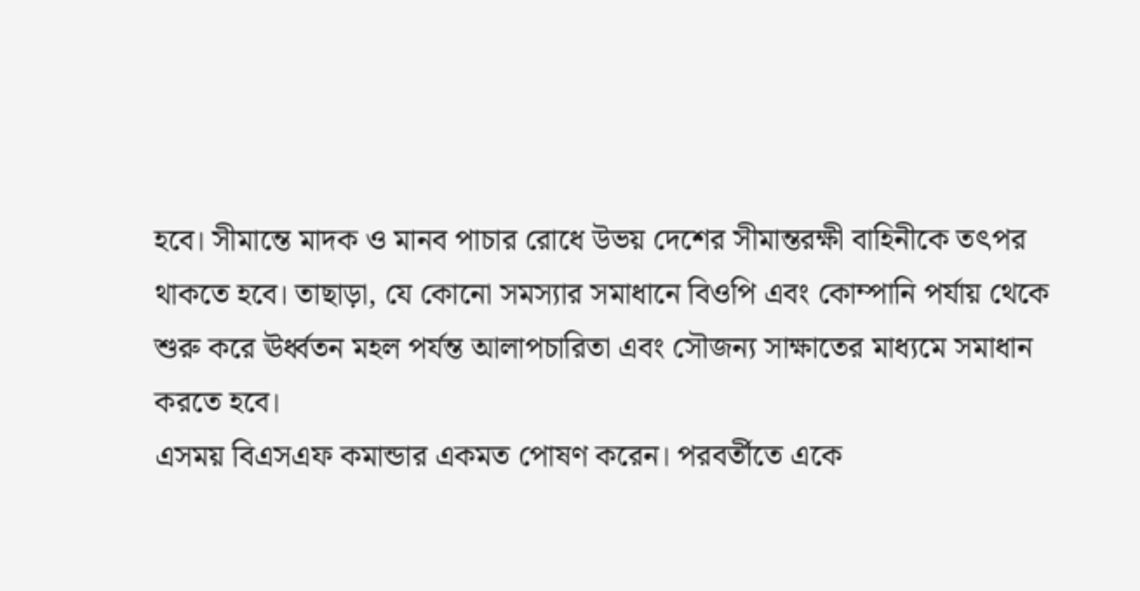হবে। সীমান্তে মাদক ও মানব পাচার রোধে উভয় দেশের সীমান্তরক্ষী বাহিনীকে তৎপর থাকতে হবে। তাছাড়া, যে কোনো সমস্যার সমাধানে বিওপি এবং কোম্পানি পর্যায় থেকে শুরু করে ঊর্ধ্বতন মহল পর্যন্ত আলাপচারিতা এবং সৌজন্য সাক্ষাতের মাধ্যমে সমাধান করতে হবে।
এসময় বিএসএফ কমান্ডার একমত পোষণ করেন। পরবর্তীতে একে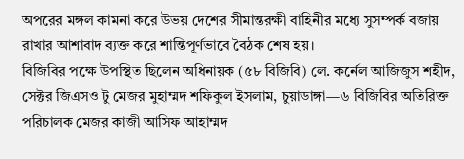অপরের মঙ্গল কামনা করে উভয় দেশের সীমান্তরক্ষী বাহিনীর মধ্যে সুসম্পর্ক বজায় রাখার আশাবাদ ব্যক্ত করে শান্তিপূর্ণভাবে বৈঠক শেষ হয়।
বিজিবির পক্ষে উপস্থিত ছিলেন অধিনায়ক (৫৮ বিজিবি) লে. কর্নেল আজিজুস শহীদ, সেক্টর জিএসও টু মেজর মুহাম্মদ শফিকুল ইসলাম, চুয়াডাঙ্গা—৬ বিজিবির অতিরিক্ত পরিচালক মেজর কাজী আসিফ আহাম্মদ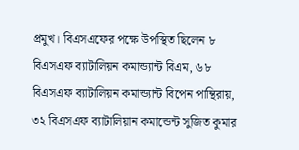প্রমুখ। বিএসএফের পক্ষে উপস্থিত ছিলেন ৮ বিএসএফ ব্যাটালিয়ন কমান্ড্যান্ট বিএম, ৬৮ বিএসএফ ব্যাটালিয়ন কমান্ড্যান্ট বিপেন পান্থিরায়, ৩২ বিএসএফ ব্যাটালিয়ান কমান্ডেন্ট সুজিত কুমার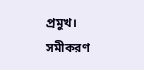প্রমুখ।
সমীকরণ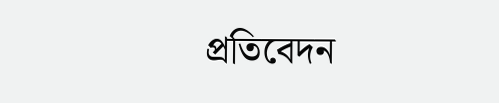প্রতিবেদন